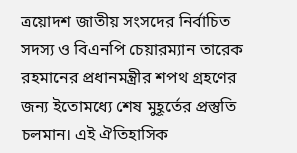ত্রয়োদশ জাতীয় সংসদের নির্বাচিত সদস্য ও বিএনপি চেয়ারম্যান তারেক রহমানের প্রধানমন্ত্রীর শপথ গ্রহণের জন্য ইতোমধ্যে শেষ মুহূর্তের প্রস্তুতি চলমান। এই ঐতিহাসিক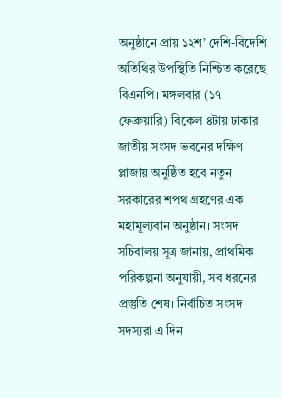অনুষ্ঠানে প্রায় ১২শ’ দেশি-বিদেশি অতিথির উপস্থিতি নিশ্চিত করেছে বিএনপি। মঙ্গলবার (১৭ ফেব্রুয়ারি) বিকেল ৪টায় ঢাকার জাতীয় সংসদ ভবনের দক্ষিণ প্লাজায় অনুষ্ঠিত হবে নতুন সরকারের শপথ গ্রহণের এক মহামূল্যবান অনুষ্ঠান। সংসদ সচিবালয় সূত্র জানায়, প্রাথমিক পরিকল্পনা অনুযায়ী, সব ধরনের প্রস্তুতি শেষ। নির্বাচিত সংসদ সদস্যরা এ দিন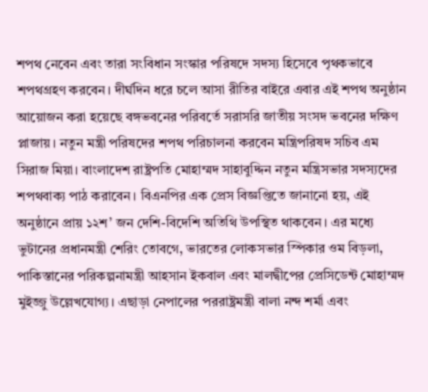শপথ নেবেন এবং তারা সংবিধান সংস্কার পরিষদে সদস্য হিসেবে পৃথকভাবে শপথগ্রহণ করবেন। দীর্ঘদিন ধরে চলে আসা রীতির বাইরে এবার এই শপথ অনুষ্ঠান আয়োজন করা হয়েছে বঙ্গভবনের পরিবর্তে সরাসরি জাতীয় সংসদ ভবনের দক্ষিণ প্লাজায়। নতুন মন্ত্রী পরিষদের শপথ পরিচালনা করবেন মন্ত্রিপরিষদ সচিব এম সিরাজ মিয়া। বাংলাদেশ রাষ্ট্রপতি মোহাম্মদ সাহাবুদ্দিন নতুন মন্ত্রিসভার সদস্যদের শপথবাক্য পাঠ করাবেন। বিএনপির এক প্রেস বিজ্ঞপ্তিতে জানানো হয়, এই অনুষ্ঠানে প্রায় ১২শ’ জন দেশি-বিদেশি অতিথি উপস্থিত থাকবেন। এর মধ্যে ভুটানের প্রধানমন্ত্রী শেরিং তোবগে, ভারতের লোকসভার স্পিকার ওম বিড়লা, পাকিস্তানের পরিকল্পনামন্ত্রী আহসান ইকবাল এবং মালদ্বীপের প্রেসিডেন্ট মোহাম্মদ মুইজ্জু উল্লেখযোগ্য। এছাড়া নেপালের পররাষ্ট্রমন্ত্রী বালা নন্দ শর্মা এবং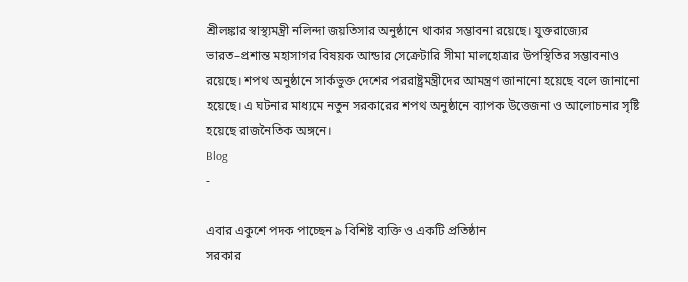শ্রীলঙ্কার স্বাস্থ্যমন্ত্রী নলিন্দা জয়তিসার অনুষ্ঠানে থাকার সম্ভাবনা রয়েছে। যুক্তরাজ্যের ভারত–প্রশান্ত মহাসাগর বিষয়ক আন্ডার সেক্রেটারি সীমা মালহোত্রার উপস্থিতির সম্ভাবনাও রয়েছে। শপথ অনুষ্ঠানে সার্কভুক্ত দেশের পররাষ্ট্রমন্ত্রীদের আমন্ত্রণ জানানো হয়েছে বলে জানানো হয়েছে। এ ঘটনার মাধ্যমে নতুন সরকারের শপথ অনুষ্ঠানে ব্যাপক উত্তেজনা ও আলোচনার সৃষ্টি হয়েছে রাজনৈতিক অঙ্গনে।
Blog
-

এবার একুশে পদক পাচ্ছেন ৯ বিশিষ্ট ব্যক্তি ও একটি প্রতিষ্ঠান
সরকার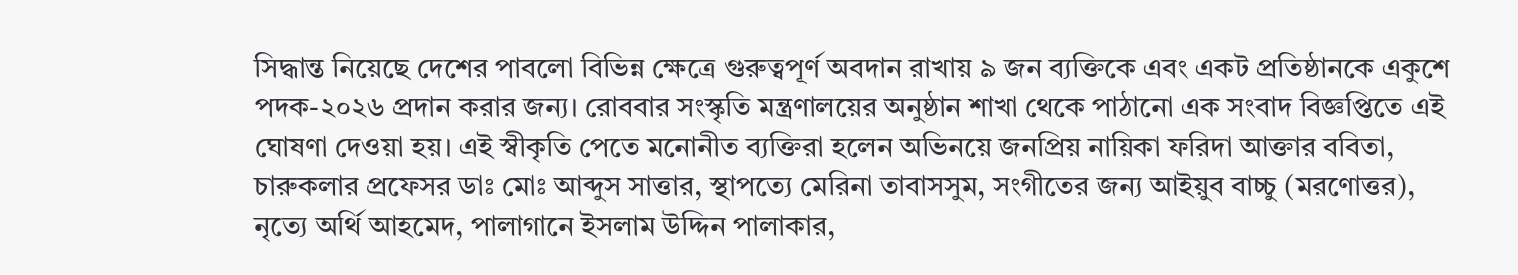সিদ্ধান্ত নিয়েছে দেশের পাবলো বিভিন্ন ক্ষেত্রে গুরুত্বপূর্ণ অবদান রাখায় ৯ জন ব্যক্তিকে এবং একট প্রতিষ্ঠানকে একুশে পদক-২০২৬ প্রদান করার জন্য। রোববার সংস্কৃতি মন্ত্রণালয়ের অনুষ্ঠান শাখা থেকে পাঠানো এক সংবাদ বিজ্ঞপ্তিতে এই ঘোষণা দেওয়া হয়। এই স্বীকৃতি পেতে মনোনীত ব্যক্তিরা হলেন অভিনয়ে জনপ্রিয় নায়িকা ফরিদা আক্তার ববিতা, চারুকলার প্রফেসর ডাঃ মোঃ আব্দুস সাত্তার, স্থাপত্যে মেরিনা তাবাসসুম, সংগীতের জন্য আইয়ুব বাচ্চু (মরণোত্তর), নৃত্যে অর্থি আহমেদ, পালাগানে ইসলাম উদ্দিন পালাকার,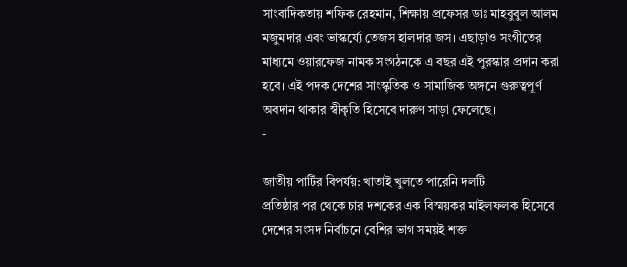সাংবাদিকতায় শফিক রেহমান, শিক্ষায় প্রফেসর ডাঃ মাহবুবুল আলম মজুমদার এবং ভাস্কর্য্যে তেজস হালদার জস। এছাড়াও সংগীতের মাধ্যমে ওয়ারফেজ নামক সংগঠনকে এ বছর এই পুরস্কার প্রদান করা হবে। এই পদক দেশের সাংস্কৃতিক ও সামাজিক অঙ্গনে গুরুত্বপূর্ণ অবদান থাকার স্বীকৃতি হিসেবে দারুণ সাড়া ফেলেছে।
-

জাতীয় পার্টির বিপর্যয়: খাতাই খুলতে পারেনি দলটি
প্রতিষ্ঠার পর থেকে চার দশকের এক বিস্ময়কর মাইলফলক হিসেবে দেশের সংসদ নির্বাচনে বেশির ভাগ সময়ই শক্ত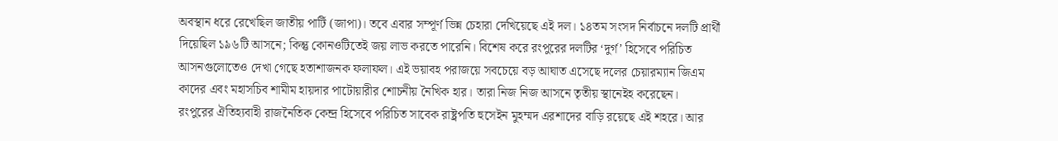অবস্থান ধরে রেখেছিল জাতীয় পার্টি (জাপা)। তবে এবার সম্পূর্ণ ভিন্ন চেহারা দেখিয়েছে এই দল। ১৪তম সংসদ নির্বাচনে দলটি প্রার্থী দিয়েছিল ১৯৬টি আসনে; কিন্তু কোনওটিতেই জয় লাভ করতে পারেনি। বিশেষ করে রংপুরের দলটির ‘দুর্গ’ হিসেবে পরিচিত আসনগুলোতেও দেখা গেছে হতাশাজনক ফলাফল। এই ভয়াবহ পরাজয়ে সবচেয়ে বড় আঘাত এসেছে দলের চেয়ারম্যান জিএম কাদের এবং মহাসচিব শামীম হায়দার পাটোয়ারীর শোচনীয় নৈখিক হার। তারা নিজ নিজ আসনে তৃতীয় স্থানেইহ করেছেন।
রংপুরের ঐতিহ্যবাহী রাজনৈতিক কেন্দ্র হিসেবে পরিচিত সাবেক রাষ্ট্রপতি হুসেইন মুহম্মদ এরশাদের বাড়ি রয়েছে এই শহরে। আর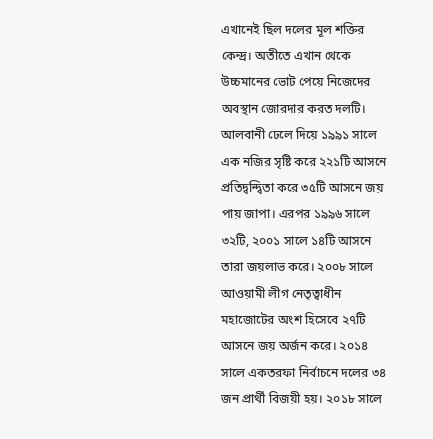এখানেই ছিল দলের মূল শক্তির কেন্দ্র। অতীতে এখান থেকে উচ্চমানের ভোট পেয়ে নিজেদের অবস্থান জোরদার করত দলটি। আলবানী ঢেলে দিয়ে ১৯৯১ সালে এক নজির সৃষ্টি করে ২২১টি আসনে প্রতিদ্বন্দ্বিতা করে ৩৫টি আসনে জয় পায় জাপা। এরপর ১৯৯৬ সালে ৩২টি, ২০০১ সালে ১৪টি আসনে তারা জয়লাভ করে। ২০০৮ সালে আওয়ামী লীগ নেতৃত্বাধীন মহাজোটের অংশ হিসেবে ২৭টি আসনে জয় অর্জন করে। ২০১৪ সালে একতরফা নির্বাচনে দলের ৩৪ জন প্রার্থী বিজয়ী হয়। ২০১৮ সালে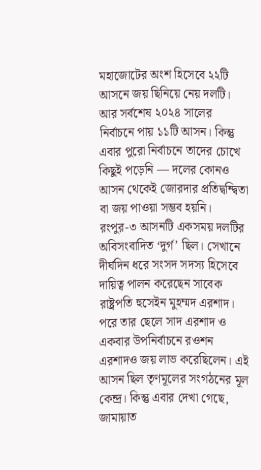মহাজোটের অংশ হিসেবে ২২টি আসনে জয় ছিনিয়ে নেয় দলটি। আর সর্বশেষ ২০২৪ সালের নির্বাচনে পায় ১১টি আসন। কিন্তু এবার পুরো নির্বাচনে তাদের চোখে কিছুই পড়েনি — দলের কোনও আসন থেকেই জোরদার প্রতিদ্বন্দ্বিতা বা জয় পাওয়া সম্ভব হয়নি।
রংপুর-৩ আসনটি একসময় দলটির অবিসংবাদিত ‘দুর্গ’ ছিল। সেখানে দীর্ঘদিন ধরে সংসদ সদস্য হিসেবে দায়িত্ব পালন করেছেন সাবেক রাষ্ট্রপতি হুসেইন মুহম্মদ এরশাদ। পরে তার ছেলে সাদ এরশাদ ও একবার উপনির্বাচনে রওশন এরশাদও জয় লাভ করেছিলেন। এই আসন ছিল তৃণমূলের সংগঠনের মূল কেন্দ্র। কিন্তু এবার দেখা গেছে, জামায়াত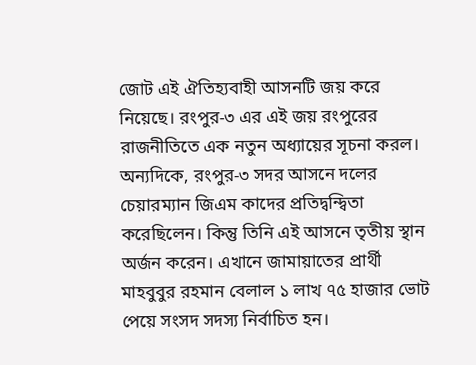জোট এই ঐতিহ্যবাহী আসনটি জয় করে নিয়েছে। রংপুর-৩ এর এই জয় রংপুরের রাজনীতিতে এক নতুন অধ্যায়ের সূচনা করল।
অন্যদিকে, রংপুর-৩ সদর আসনে দলের চেয়ারম্যান জিএম কাদের প্রতিদ্বন্দ্বিতা করেছিলেন। কিন্তু তিনি এই আসনে তৃতীয় স্থান অর্জন করেন। এখানে জামায়াতের প্রার্থী মাহবুবুর রহমান বেলাল ১ লাখ ৭৫ হাজার ভোট পেয়ে সংসদ সদস্য নির্বাচিত হন।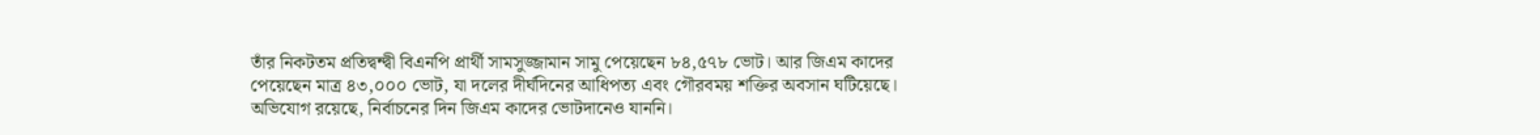তাঁর নিকটতম প্রতিদ্বন্দ্বী বিএনপি প্রার্থী সামসুজ্জামান সামু পেয়েছেন ৮৪,৫৭৮ ভোট। আর জিএম কাদের পেয়েছেন মাত্র ৪৩,০০০ ভোট, যা দলের দীর্ঘদিনের আধিপত্য এবং গৌরবময় শক্তির অবসান ঘটিয়েছে।
অভিযোগ রয়েছে, নির্বাচনের দিন জিএম কাদের ভোটদানেও যাননি।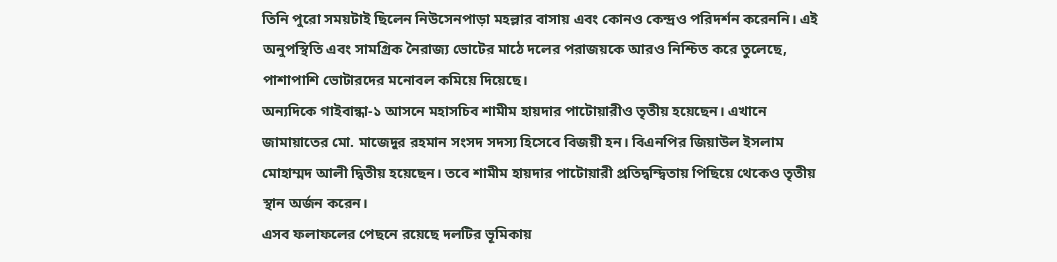তিনি পুরো সময়টাই ছিলেন নিউসেনপাড়া মহল্লার বাসায় এবং কোনও কেন্দ্রও পরিদর্শন করেননি। এই অনুপস্থিতি এবং সামগ্রিক নৈরাজ্য ভোটের মাঠে দলের পরাজয়কে আরও নিশ্চিত করে তুলেছে, পাশাপাশি ভোটারদের মনোবল কমিয়ে দিয়েছে।
অন্যদিকে গাইবান্ধা-১ আসনে মহাসচিব শামীম হায়দার পাটোয়ারীও তৃতীয় হয়েছেন। এখানে জামায়াতের মো. মাজেদুর রহমান সংসদ সদস্য হিসেবে বিজয়ী হন। বিএনপির জিয়াউল ইসলাম মোহাম্মদ আলী দ্বিতীয় হয়েছেন। তবে শামীম হায়দার পাটোয়ারী প্রতিদ্বন্দ্বিতায় পিছিয়ে থেকেও তৃতীয় স্থান অর্জন করেন।
এসব ফলাফলের পেছনে রয়েছে দলটির ভূমিকায়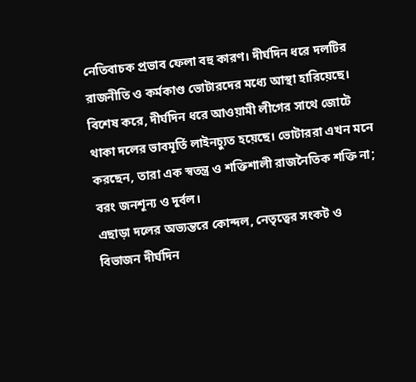নেতিবাচক প্রভাব ফেলা বহু কারণ। দীর্ঘদিন ধরে দলটির রাজনীতি ও কর্মকাণ্ড ভোটারদের মধ্যে আস্থা হারিয়েছে। বিশেষ করে, দীর্ঘদিন ধরে আওয়ামী লীগের সাথে জোটে থাকা দলের ভাবমূর্তি লাইনচ্যুত হয়েছে। ভোটাররা এখন মনে করছেন, তারা এক স্বতন্ত্র ও শক্তিশালী রাজনৈতিক শক্তি না; বরং জনশূন্য ও দুর্বল।
এছাড়া দলের অভ্যন্তরে কোন্দল, নেতৃত্বের সংকট ও বিভাজন দীর্ঘদিন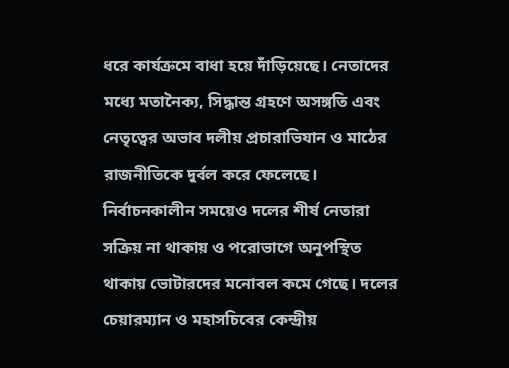ধরে কার্যক্রমে বাধা হয়ে দাঁড়িয়েছে। নেতাদের মধ্যে মতানৈক্য, সিদ্ধান্ত গ্রহণে অসঙ্গতি এবং নেতৃত্বের অভাব দলীয় প্রচারাভিযান ও মাঠের রাজনীতিকে দুর্বল করে ফেলেছে। নির্বাচনকালীন সময়েও দলের শীর্ষ নেতারা সক্রিয় না থাকায় ও পরোভাগে অনুপস্থিত থাকায় ভোটারদের মনোবল কমে গেছে। দলের চেয়ারম্যান ও মহাসচিবের কেন্দ্রীয়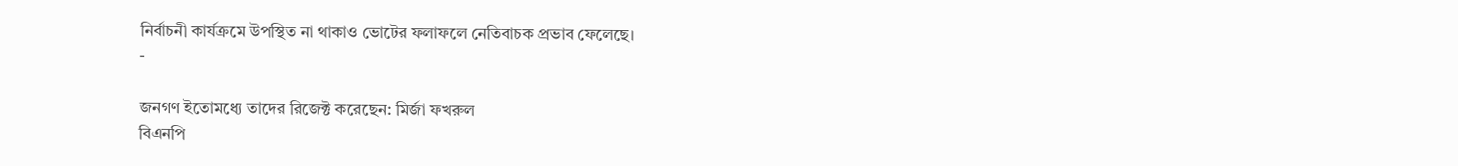নির্বাচনী কার্যক্রমে উপস্থিত না থাকাও ভোটের ফলাফলে নেতিবাচক প্রভাব ফেলেছে।
-

জনগণ ইতোমধ্যে তাদের রিজেক্ট করেছেন: মির্জা ফখরুল
বিএনপি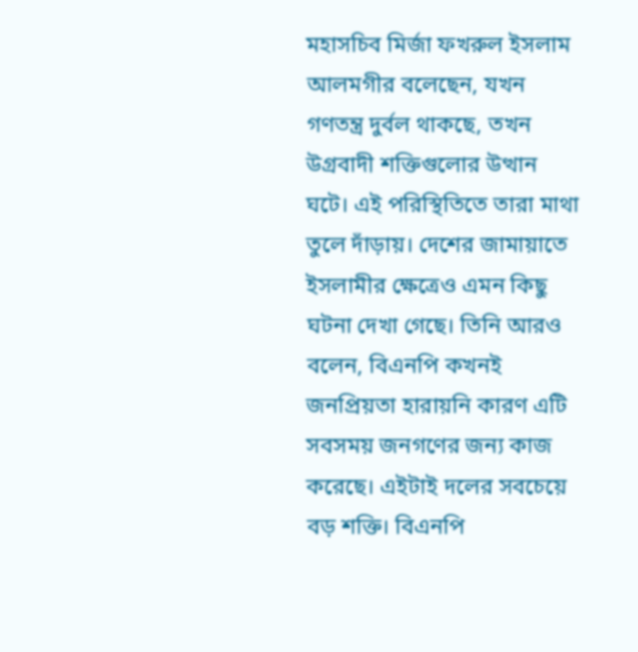মহাসচিব মির্জা ফখরুল ইসলাম আলমগীর বলেছেন, যখন গণতন্ত্র দুর্বল থাকছে, তখন উগ্রবাদী শক্তিগুলোর উত্থান ঘটে। এই পরিস্থিতিতে তারা মাথা তুলে দাঁড়ায়। দেশের জামায়াতে ইসলামীর ক্ষেত্রেও এমন কিছু ঘটনা দেখা গেছে। তিনি আরও বলেন, বিএনপি কখনই জনপ্রিয়তা হারায়নি কারণ এটি সবসময় জনগণের জন্য কাজ করেছে। এইটাই দলের সবচেয়ে বড় শক্তি। বিএনপি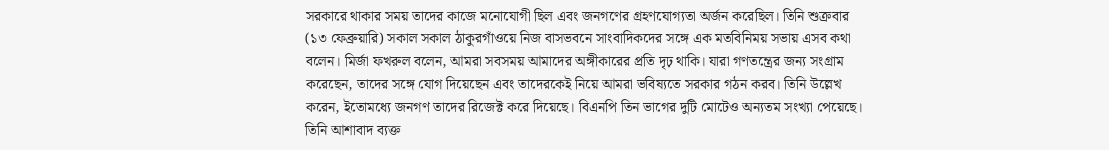সরকারে থাকার সময় তাদের কাজে মনোযোগী ছিল এবং জনগণের গ্রহণযোগ্যতা অর্জন করেছিল। তিনি শুক্রবার (১৩ ফেব্রুয়ারি) সকাল সকাল ঠাকুরগাঁওয়ে নিজ বাসভবনে সাংবাদিকদের সঙ্গে এক মতবিনিময় সভায় এসব কথা বলেন। মির্জা ফখরুল বলেন, আমরা সবসময় আমাদের অঙ্গীকারের প্রতি দৃঢ় থাকি। যারা গণতন্ত্রের জন্য সংগ্রাম করেছেন, তাদের সঙ্গে যোগ দিয়েছেন এবং তাদেরকেই নিয়ে আমরা ভবিষ্যতে সরকার গঠন করব। তিনি উল্লেখ করেন, ইতোমধ্যে জনগণ তাদের রিজেক্ট করে দিয়েছে। বিএনপি তিন ভাগের দুটি মোটেও অন্যতম সংখ্যা পেয়েছে। তিনি আশাবাদ ব্যক্ত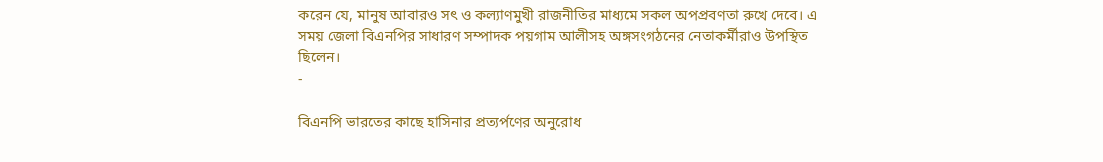করেন যে, মানুষ আবারও সৎ ও কল্যাণমুখী রাজনীতির মাধ্যমে সকল অপপ্রবণতা রুখে দেবে। এ সময় জেলা বিএনপির সাধারণ সম্পাদক পয়গাম আলীসহ অঙ্গসংগঠনের নেতাকর্মীরাও উপস্থিত ছিলেন।
-

বিএনপি ভারতের কাছে হাসিনার প্রত্যর্পণের অনুরোধ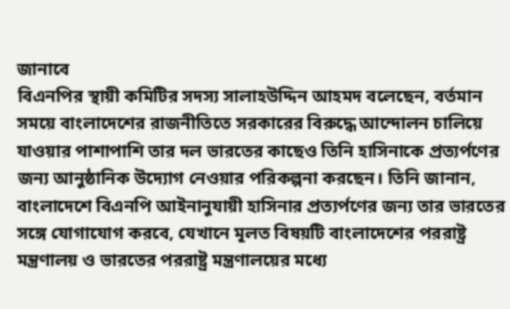জানাবে
বিএনপির স্থায়ী কমিটির সদস্য সালাহউদ্দিন আহমদ বলেছেন, বর্তমান সময়ে বাংলাদেশের রাজনীতিতে সরকারের বিরুদ্ধে আন্দোলন চালিয়ে যাওয়ার পাশাপাশি তার দল ভারতের কাছেও তিনি হাসিনাকে প্রত্যর্পণের জন্য আনুষ্ঠানিক উদ্যোগ নেওয়ার পরিকল্পনা করছেন। তিনি জানান, বাংলাদেশে বিএনপি আইনানুযায়ী হাসিনার প্রত্যর্পণের জন্য তার ভারতের সঙ্গে যোগাযোগ করবে, যেখানে মূলত বিষয়টি বাংলাদেশের পররাষ্ট্র মন্ত্রণালয় ও ভারতের পররাষ্ট্র মন্ত্রণালয়ের মধ্যে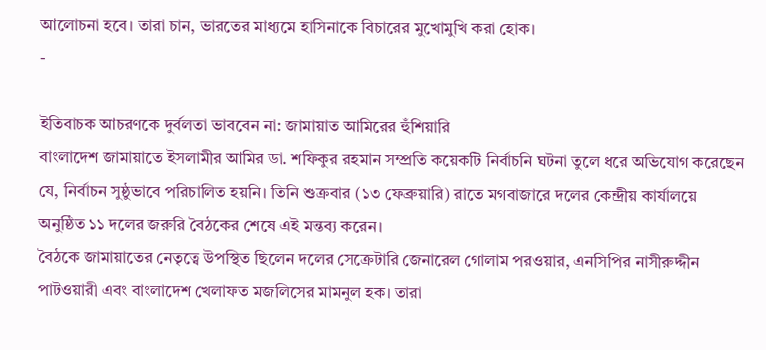আলোচনা হবে। তারা চান, ভারতের মাধ্যমে হাসিনাকে বিচারের মুখোমুখি করা হোক।
-

ইতিবাচক আচরণকে দুর্বলতা ভাববেন না: জামায়াত আমিরের হুঁশিয়ারি
বাংলাদেশ জামায়াতে ইসলামীর আমির ডা. শফিকুর রহমান সম্প্রতি কয়েকটি নির্বাচনি ঘটনা তুলে ধরে অভিযোগ করেছেন যে, নির্বাচন সুষ্ঠুভাবে পরিচালিত হয়নি। তিনি শুক্রবার (১৩ ফেব্রুয়ারি) রাতে মগবাজারে দলের কেন্দ্রীয় কার্যালয়ে অনুষ্ঠিত ১১ দলের জরুরি বৈঠকের শেষে এই মন্তব্য করেন।
বৈঠকে জামায়াতের নেতৃত্বে উপস্থিত ছিলেন দলের সেক্রেটারি জেনারেল গোলাম পরওয়ার, এনসিপির নাসীরুদ্দীন পাটওয়ারী এবং বাংলাদেশ খেলাফত মজলিসের মামনুল হক। তারা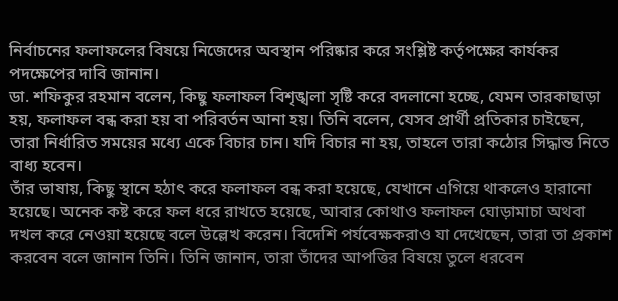নির্বাচনের ফলাফলের বিষয়ে নিজেদের অবস্থান পরিষ্কার করে সংশ্লিষ্ট কর্তৃপক্ষের কার্যকর পদক্ষেপের দাবি জানান।
ডা. শফিকুর রহমান বলেন, কিছু ফলাফল বিশৃঙ্খলা সৃষ্টি করে বদলানো হচ্ছে, যেমন তারকাছাড়া হয়, ফলাফল বন্ধ করা হয় বা পরিবর্তন আনা হয়। তিনি বলেন, যেসব প্রার্থী প্রতিকার চাইছেন, তারা নির্ধারিত সময়ের মধ্যে একে বিচার চান। যদি বিচার না হয়, তাহলে তারা কঠোর সিদ্ধান্ত নিতে বাধ্য হবেন।
তাঁর ভাষায়, কিছু স্থানে হঠাৎ করে ফলাফল বন্ধ করা হয়েছে, যেখানে এগিয়ে থাকলেও হারানো হয়েছে। অনেক কষ্ট করে ফল ধরে রাখতে হয়েছে, আবার কোথাও ফলাফল ঘোড়ামাচা অথবা দখল করে নেওয়া হয়েছে বলে উল্লেখ করেন। বিদেশি পর্যবেক্ষকরাও যা দেখেছেন, তারা তা প্রকাশ করবেন বলে জানান তিনি। তিনি জানান, তারা তাঁদের আপত্তির বিষয়ে তুলে ধরবেন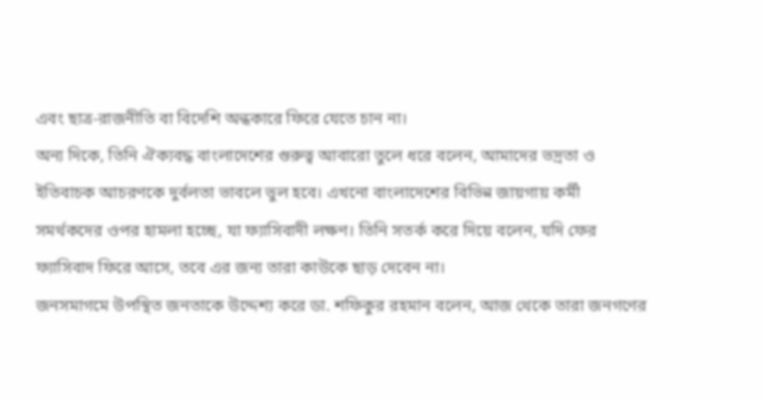এবং ছাত্র-রাজনীতি বা বিদেশি অন্ধকারে ফিরে যেতে চান না।
অন্য দিকে, তিনি ঐক্যবদ্ধ বাংলাদেশের গুরুত্ব আবারো তুলে ধরে বলেন, আমাদের ভদ্রতা ও ইতিবাচক আচরণকে দুর্বলতা ভাবলে ভুল হবে। এখনো বাংলাদেশের বিভিন্ন জায়গায় কর্মী সমর্থকদের ওপর হামলা হচ্ছে, যা ফ্যাসিবাদী লক্ষণ। তিনি সতর্ক করে দিয়ে বলেন, যদি ফের ফ্যাসিবাদ ফিরে আসে, তবে এর জন্য তারা কাউকে ছাড় দেবেন না।
জনসমাগমে উপস্থিত জনতাকে উদ্দেশ্য করে ডা. শফিকুর রহমান বলেন, আজ থেকে তারা জনগণের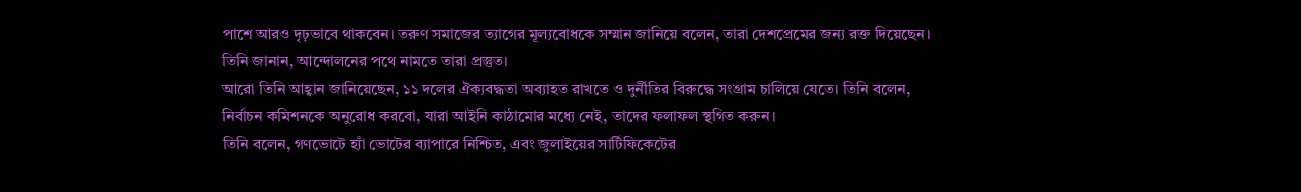পাশে আরও দৃঢ়ভাবে থাকবেন। তরুণ সমাজের ত্যাগের মূল্যবোধকে সম্মান জানিয়ে বলেন, তারা দেশপ্রেমের জন্য রক্ত দিয়েছেন। তিনি জানান, আন্দোলনের পথে নামতে তারা প্রস্তুত।
আরো তিনি আহ্বান জানিয়েছেন, ১১ দলের ঐক্যবদ্ধতা অব্যাহত রাখতে ও দুর্নীতির বিরুদ্ধে সংগ্রাম চালিয়ে যেতে। তিনি বলেন, নির্বাচন কমিশনকে অনুরোধ করবো, যারা আইনি কাঠামোর মধ্যে নেই, তাদের ফলাফল স্থগিত করুন।
তিনি বলেন, গণভোটে হ্যাঁ ভোটের ব্যাপারে নিশ্চিত, এবং জুলাইয়ের সার্টিফিকেটের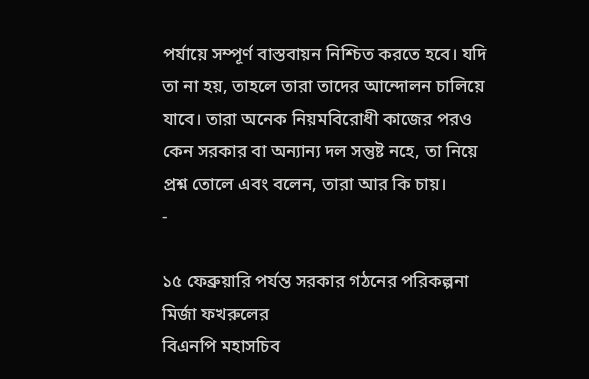পর্যায়ে সম্পূর্ণ বাস্তবায়ন নিশ্চিত করতে হবে। যদি তা না হয়, তাহলে তারা তাদের আন্দোলন চালিয়ে যাবে। তারা অনেক নিয়মবিরোধী কাজের পরও কেন সরকার বা অন্যান্য দল সন্তুষ্ট নহে, তা নিয়ে প্রশ্ন তোলে এবং বলেন, তারা আর কি চায়।
-

১৫ ফেব্রুয়ারি পর্যন্ত সরকার গঠনের পরিকল্পনা মির্জা ফখরুলের
বিএনপি মহাসচিব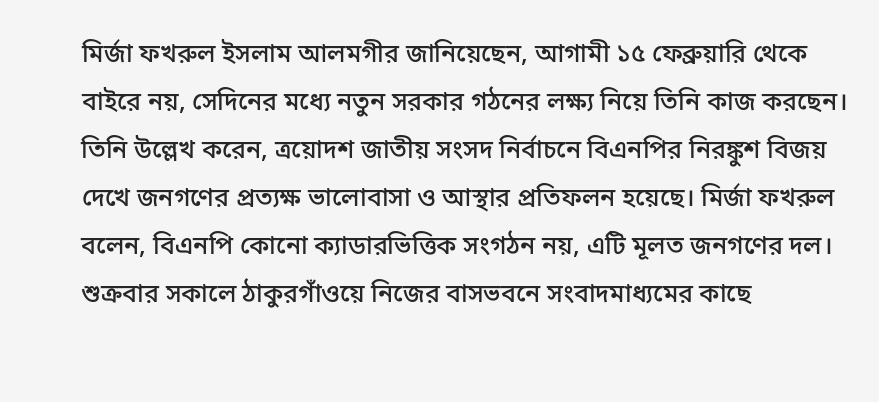মির্জা ফখরুল ইসলাম আলমগীর জানিয়েছেন, আগামী ১৫ ফেব্রুয়ারি থেকে বাইরে নয়, সেদিনের মধ্যে নতুন সরকার গঠনের লক্ষ্য নিয়ে তিনি কাজ করছেন। তিনি উল্লেখ করেন, ত্রয়োদশ জাতীয় সংসদ নির্বাচনে বিএনপির নিরঙ্কুশ বিজয় দেখে জনগণের প্রত্যক্ষ ভালোবাসা ও আস্থার প্রতিফলন হয়েছে। মির্জা ফখরুল বলেন, বিএনপি কোনো ক্যাডারভিত্তিক সংগঠন নয়, এটি মূলত জনগণের দল। শুক্রবার সকালে ঠাকুরগাঁওয়ে নিজের বাসভবনে সংবাদমাধ্যমের কাছে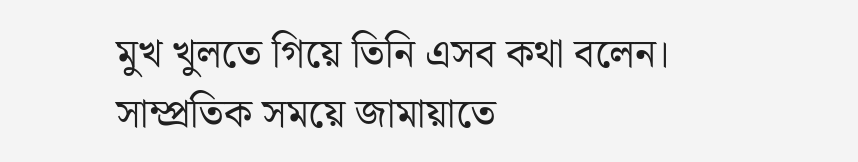মুখ খুলতে গিয়ে তিনি এসব কথা বলেন।
সাম্প্রতিক সময়ে জামায়াতে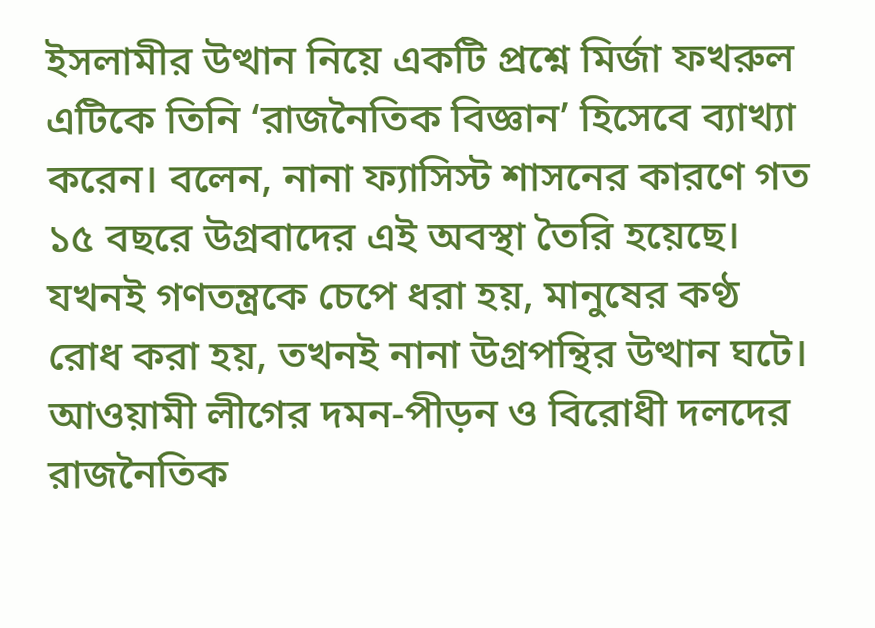ইসলামীর উত্থান নিয়ে একটি প্রশ্নে মির্জা ফখরুল এটিকে তিনি ‘রাজনৈতিক বিজ্ঞান’ হিসেবে ব্যাখ্যা করেন। বলেন, নানা ফ্যাসিস্ট শাসনের কারণে গত ১৫ বছরে উগ্রবাদের এই অবস্থা তৈরি হয়েছে। যখনই গণতন্ত্রকে চেপে ধরা হয়, মানুষের কণ্ঠ রোধ করা হয়, তখনই নানা উগ্রপন্থির উত্থান ঘটে। আওয়ামী লীগের দমন-পীড়ন ও বিরোধী দলদের রাজনৈতিক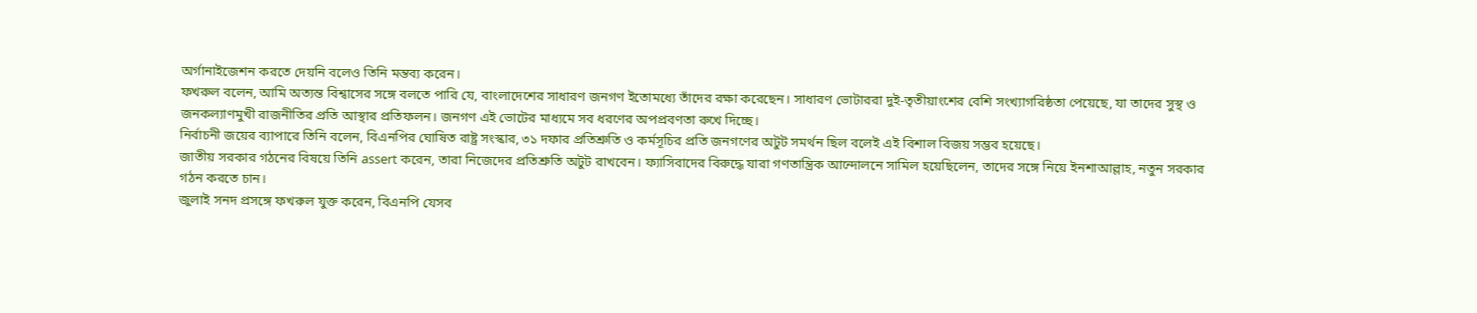অর্গানাইজেশন করতে দেয়নি বলেও তিনি মন্তব্য করেন।
ফখরুল বলেন, আমি অত্যন্ত বিশ্বাসের সঙ্গে বলতে পারি যে, বাংলাদেশের সাধারণ জনগণ ইতোমধ্যে তাঁদের রক্ষা করেছেন। সাধারণ ভোটাররা দুই-তৃতীয়াংশের বেশি সংখ্যাগরিষ্ঠতা পেয়েছে, যা তাদের সুস্থ ও জনকল্যাণমুখী রাজনীতির প্রতি আস্থার প্রতিফলন। জনগণ এই ভোটের মাধ্যমে সব ধরণের অপপ্রবণতা রুখে দিচ্ছে।
নির্বাচনী জয়ের ব্যাপারে তিনি বলেন, বিএনপির ঘোষিত রাষ্ট্র সংস্কার, ৩১ দফার প্রতিশ্রুতি ও কর্মসূচির প্রতি জনগণের অটুট সমর্থন ছিল বলেই এই বিশাল বিজয় সম্ভব হয়েছে।
জাতীয় সরকার গঠনের বিষয়ে তিনি assert করেন, তারা নিজেদের প্রতিশ্রুতি অটুট রাখবেন। ফ্যাসিবাদের বিরুদ্ধে যারা গণতান্ত্রিক আন্দোলনে সামিল হয়েছিলেন, তাদের সঙ্গে নিয়ে ইনশাআল্লাহ, নতুন সরকার গঠন করতে চান।
জুলাই সনদ প্রসঙ্গে ফখরুল যুক্ত করেন, বিএনপি যেসব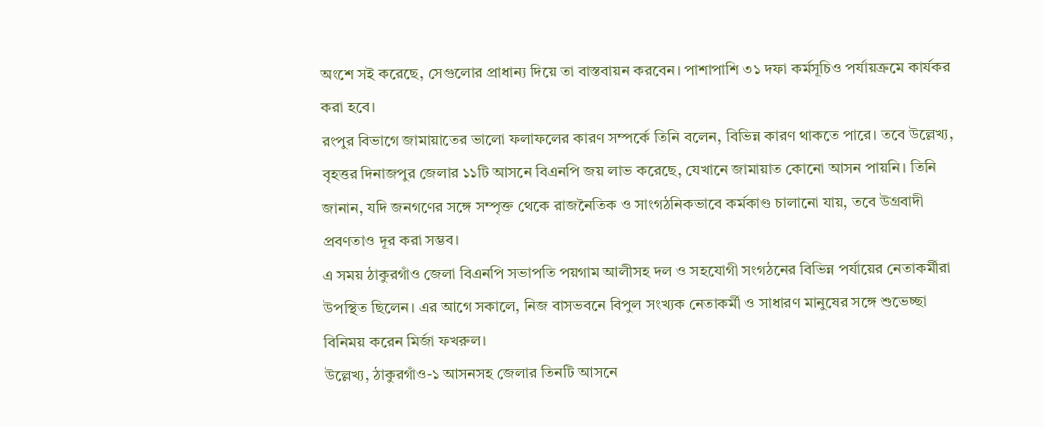অংশে সই করেছে, সেগুলোর প্রাধান্য দিয়ে তা বাস্তবায়ন করবেন। পাশাপাশি ৩১ দফা কর্মসূচিও পর্যায়ক্রমে কার্যকর করা হবে।
রংপুর বিভাগে জামায়াতের ভালো ফলাফলের কারণ সম্পর্কে তিনি বলেন, বিভিন্ন কারণ থাকতে পারে। তবে উল্লেখ্য, বৃহত্তর দিনাজপুর জেলার ১১টি আসনে বিএনপি জয় লাভ করেছে, যেখানে জামায়াত কোনো আসন পায়নি। তিনি জানান, যদি জনগণের সঙ্গে সম্পৃক্ত থেকে রাজনৈতিক ও সাংগঠনিকভাবে কর্মকাণ্ড চালানো যায়, তবে উগ্রবাদী প্রবণতাও দূর করা সম্ভব।
এ সময় ঠাকুরগাঁও জেলা বিএনপি সভাপতি পয়গাম আলীসহ দল ও সহযোগী সংগঠনের বিভিন্ন পর্যায়ের নেতাকর্মীরা উপস্থিত ছিলেন। এর আগে সকালে, নিজ বাসভবনে বিপুল সংখ্যক নেতাকর্মী ও সাধারণ মানুষের সঙ্গে শুভেচ্ছা বিনিময় করেন মির্জা ফখরুল।
উল্লেখ্য, ঠাকুরগাঁও-১ আসনসহ জেলার তিনটি আসনে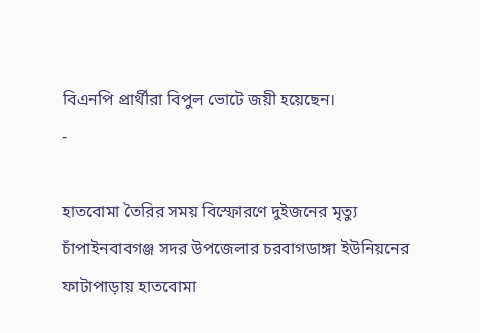বিএনপি প্রার্থীরা বিপুল ভোটে জয়ী হয়েছেন।
-

হাতবোমা তৈরির সময় বিস্ফোরণে দুইজনের মৃত্যু
চাঁপাইনবাবগঞ্জ সদর উপজেলার চরবাগডাঙ্গা ইউনিয়নের ফাটাপাড়ায় হাতবোমা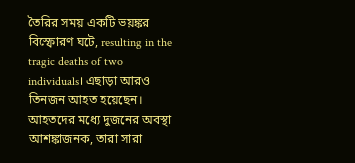তৈরির সময় একটি ভয়ঙ্কর বিস্ফোরণ ঘটে, resulting in the tragic deaths of two individuals। এছাড়া আরও তিনজন আহত হয়েছেন। আহতদের মধ্যে দুজনের অবস্থা আশঙ্কাজনক, তারা সারা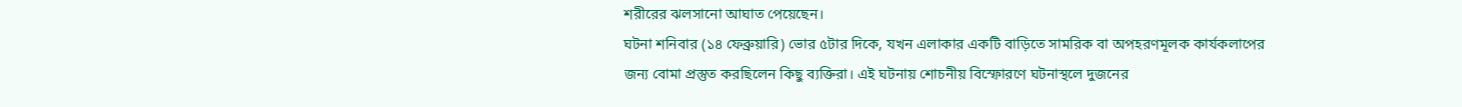শরীরের ঝলসানো আঘাত পেয়েছেন।
ঘটনা শনিবার (১৪ ফেব্রুয়ারি) ভোর ৫টার দিকে, যখন এলাকার একটি বাড়িতে সামরিক বা অপহরণমূলক কার্যকলাপের জন্য বোমা প্রস্তুত করছিলেন কিছু ব্যক্তিরা। এই ঘটনায় শোচনীয় বিস্ফোরণে ঘটনাস্থলে দুজনের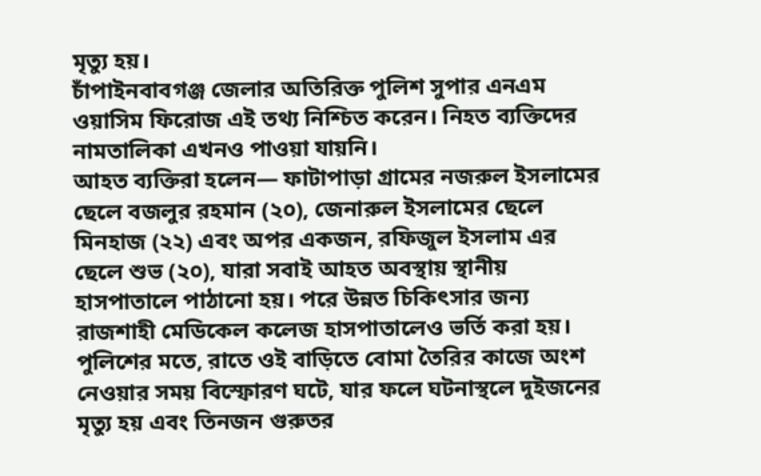মৃত্যু হয়।
চাঁপাইনবাবগঞ্জ জেলার অতিরিক্ত পুলিশ সুপার এনএম ওয়াসিম ফিরোজ এই তথ্য নিশ্চিত করেন। নিহত ব্যক্তিদের নামতালিকা এখনও পাওয়া যায়নি।
আহত ব্যক্তিরা হলেন— ফাটাপাড়া গ্রামের নজরুল ইসলামের ছেলে বজলুর রহমান (২০), জেনারুল ইসলামের ছেলে মিনহাজ (২২) এবং অপর একজন, রফিজুল ইসলাম এর ছেলে শুভ (২০), যারা সবাই আহত অবস্থায় স্থানীয় হাসপাতালে পাঠানো হয়। পরে উন্নত চিকিৎসার জন্য রাজশাহী মেডিকেল কলেজ হাসপাতালেও ভর্তি করা হয়।
পুলিশের মতে, রাতে ওই বাড়িতে বোমা তৈরির কাজে অংশ নেওয়ার সময় বিস্ফোরণ ঘটে, যার ফলে ঘটনাস্থলে দুইজনের মৃত্যু হয় এবং তিনজন গুরুতর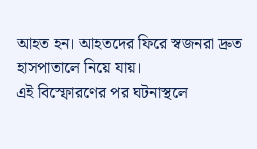আহত হন। আহতদের ফিরে স্বজনরা দ্রুত হাসপাতালে নিয়ে যায়।
এই বিস্ফোরণের পর ঘটনাস্থলে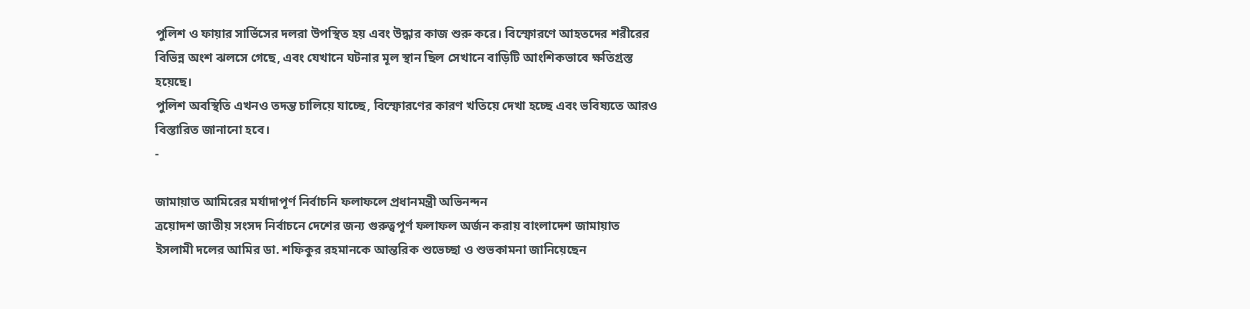পুলিশ ও ফায়ার সার্ভিসের দলরা উপস্থিত হয় এবং উদ্ধার কাজ শুরু করে। বিস্ফোরণে আহতদের শরীরের বিভিন্ন অংশ ঝলসে গেছে, এবং যেখানে ঘটনার মূল স্থান ছিল সেখানে বাড়িটি আংশিকভাবে ক্ষতিগ্রস্ত হয়েছে।
পুলিশ অবস্থিতি এখনও তদন্ত চালিয়ে যাচ্ছে, বিস্ফোরণের কারণ খতিয়ে দেখা হচ্ছে এবং ভবিষ্যতে আরও বিস্তারিত জানানো হবে।
-

জামায়াত আমিরের মর্যাদাপূর্ণ নির্বাচনি ফলাফলে প্রধানমন্ত্রী অভিনন্দন
ত্রয়োদশ জাতীয় সংসদ নির্বাচনে দেশের জন্য গুরুত্বপূর্ণ ফলাফল অর্জন করায় বাংলাদেশ জামায়াত ইসলামী দলের আমির ডা. শফিকুর রহমানকে আন্তরিক শুভেচ্ছা ও শুভকামনা জানিয়েছেন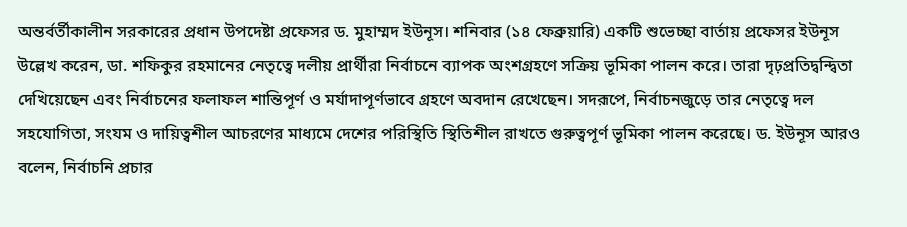অন্তর্বর্তীকালীন সরকারের প্রধান উপদেষ্টা প্রফেসর ড. মুহাম্মদ ইউনূস। শনিবার (১৪ ফেব্রুয়ারি) একটি শুভেচ্ছা বার্তায় প্রফেসর ইউনূস উল্লেখ করেন, ডা. শফিকুর রহমানের নেতৃত্বে দলীয় প্রার্থীরা নির্বাচনে ব্যাপক অংশগ্রহণে সক্রিয় ভূমিকা পালন করে। তারা দৃঢ়প্রতিদ্বন্দ্বিতা দেখিয়েছেন এবং নির্বাচনের ফলাফল শান্তিপূর্ণ ও মর্যাদাপূর্ণভাবে গ্রহণে অবদান রেখেছেন। সদরূপে, নির্বাচনজুড়ে তার নেতৃত্বে দল সহযোগিতা, সংযম ও দায়িত্বশীল আচরণের মাধ্যমে দেশের পরিস্থিতি স্থিতিশীল রাখতে গুরুত্বপূর্ণ ভূমিকা পালন করেছে। ড. ইউনূস আরও বলেন, নির্বাচনি প্রচার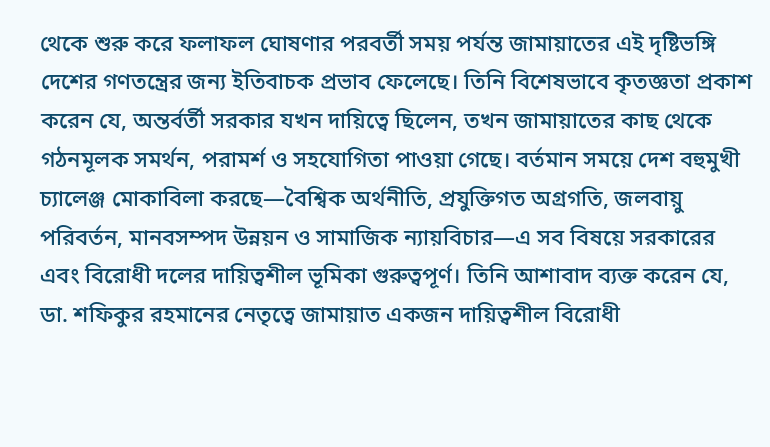থেকে শুরু করে ফলাফল ঘোষণার পরবর্তী সময় পর্যন্ত জামায়াতের এই দৃষ্টিভঙ্গি দেশের গণতন্ত্রের জন্য ইতিবাচক প্রভাব ফেলেছে। তিনি বিশেষভাবে কৃতজ্ঞতা প্রকাশ করেন যে, অন্তর্বর্তী সরকার যখন দায়িত্বে ছিলেন, তখন জামায়াতের কাছ থেকে গঠনমূলক সমর্থন, পরামর্শ ও সহযোগিতা পাওয়া গেছে। বর্তমান সময়ে দেশ বহুমুখী চ্যালেঞ্জ মোকাবিলা করছে—বৈশ্বিক অর্থনীতি, প্রযুক্তিগত অগ্রগতি, জলবায়ু পরিবর্তন, মানবসম্পদ উন্নয়ন ও সামাজিক ন্যায়বিচার—এ সব বিষয়ে সরকারের এবং বিরোধী দলের দায়িত্বশীল ভূমিকা গুরুত্বপূর্ণ। তিনি আশাবাদ ব্যক্ত করেন যে, ডা. শফিকুর রহমানের নেতৃত্বে জামায়াত একজন দায়িত্বশীল বিরোধী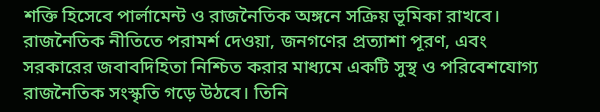শক্তি হিসেবে পার্লামেন্ট ও রাজনৈতিক অঙ্গনে সক্রিয় ভূমিকা রাখবে। রাজনৈতিক নীতিতে পরামর্শ দেওয়া, জনগণের প্রত্যাশা পূরণ, এবং সরকারের জবাবদিহিতা নিশ্চিত করার মাধ্যমে একটি সুস্থ ও পরিবেশযোগ্য রাজনৈতিক সংস্কৃতি গড়ে উঠবে। তিনি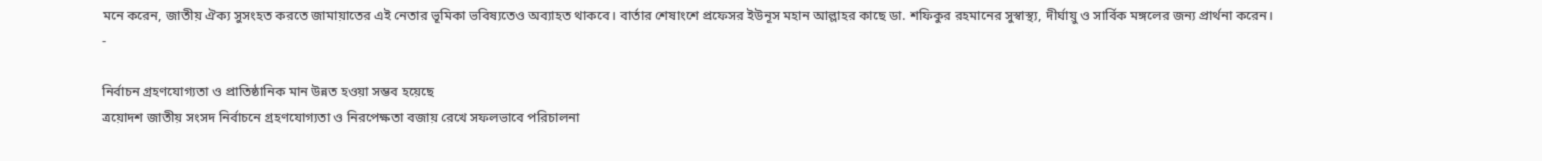মনে করেন, জাতীয় ঐক্য সুসংহত করতে জামায়াতের এই নেতার ভূমিকা ভবিষ্যতেও অব্যাহত থাকবে। বার্তার শেষাংশে প্রফেসর ইউনূস মহান আল্লাহর কাছে ডা. শফিকুর রহমানের সুস্বাস্থ্য, দীর্ঘায়ু ও সার্বিক মঙ্গলের জন্য প্রার্থনা করেন।
-

নির্বাচন গ্রহণযোগ্যতা ও প্রাতিষ্ঠানিক মান উন্নত হওয়া সম্ভব হয়েছে
ত্রয়োদশ জাতীয় সংসদ নির্বাচনে গ্রহণযোগ্যতা ও নিরপেক্ষতা বজায় রেখে সফলভাবে পরিচালনা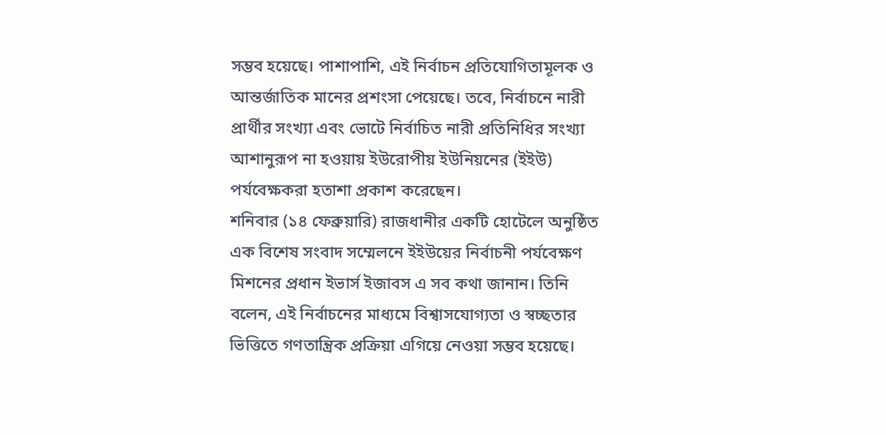সম্ভব হয়েছে। পাশাপাশি, এই নির্বাচন প্রতিযোগিতামূলক ও আন্তর্জাতিক মানের প্রশংসা পেয়েছে। তবে, নির্বাচনে নারী প্রার্থীর সংখ্যা এবং ভোটে নির্বাচিত নারী প্রতিনিধির সংখ্যা আশানুরূপ না হওয়ায় ইউরোপীয় ইউনিয়নের (ইইউ) পর্যবেক্ষকরা হতাশা প্রকাশ করেছেন।
শনিবার (১৪ ফেব্রুয়ারি) রাজধানীর একটি হোটেলে অনুষ্ঠিত এক বিশেষ সংবাদ সম্মেলনে ইইউয়ের নির্বাচনী পর্যবেক্ষণ মিশনের প্রধান ইভার্স ইজাবস এ সব কথা জানান। তিনি বলেন, এই নির্বাচনের মাধ্যমে বিশ্বাসযোগ্যতা ও স্বচ্ছতার ভিত্তিতে গণতান্ত্রিক প্রক্রিয়া এগিয়ে নেওয়া সম্ভব হয়েছে।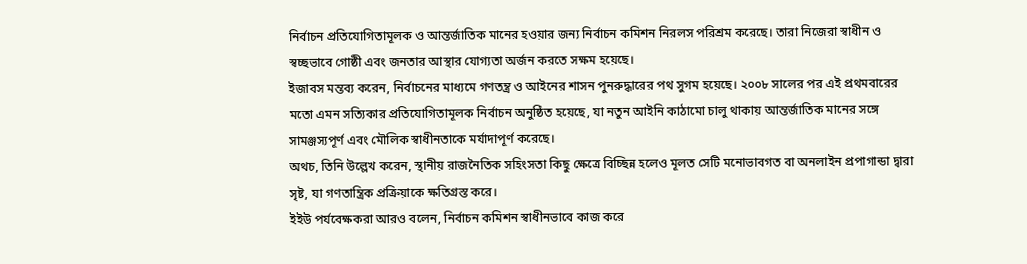নির্বাচন প্রতিযোগিতামূলক ও আন্তর্জাতিক মানের হওয়ার জন্য নির্বাচন কমিশন নিরলস পরিশ্রম করেছে। তারা নিজেরা স্বাধীন ও স্বচ্ছভাবে গোষ্ঠী এবং জনতার আস্থার যোগ্যতা অর্জন করতে সক্ষম হয়েছে।
ইজাবস মন্তব্য করেন, নির্বাচনের মাধ্যমে গণতন্ত্র ও আইনের শাসন পুনরুদ্ধারের পথ সুগম হয়েছে। ২০০৮ সালের পর এই প্রথমবারের মতো এমন সত্যিকার প্রতিযোগিতামূলক নির্বাচন অনুষ্ঠিত হয়েছে, যা নতুন আইনি কাঠামো চালু থাকায় আন্তর্জাতিক মানের সঙ্গে সামঞ্জস্যপূর্ণ এবং মৌলিক স্বাধীনতাকে মর্যাদাপূর্ণ করেছে।
অথচ, তিনি উল্লেখ করেন, স্থানীয় রাজনৈতিক সহিংসতা কিছু ক্ষেত্রে বিচ্ছিন্ন হলেও মূলত সেটি মনোভাবগত বা অনলাইন প্রপাগান্ডা দ্বারা সৃষ্ট, যা গণতান্ত্রিক প্রক্রিয়াকে ক্ষতিগ্রস্ত করে।
ইইউ পর্যবেক্ষকরা আরও বলেন, নির্বাচন কমিশন স্বাধীনভাবে কাজ করে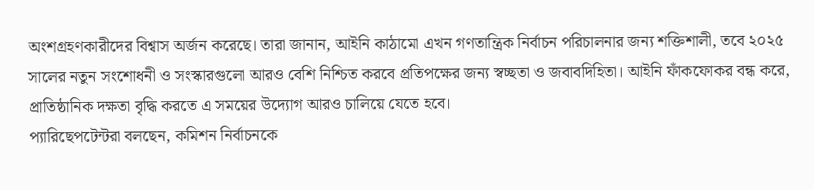অংশগ্রহণকারীদের বিশ্বাস অর্জন করেছে। তারা জানান, আইনি কাঠামো এখন গণতান্ত্রিক নির্বাচন পরিচালনার জন্য শক্তিশালী, তবে ২০২৫ সালের নতুন সংশোধনী ও সংস্কারগুলো আরও বেশি নিশ্চিত করবে প্রতিপক্ষের জন্য স্বচ্ছতা ও জবাবদিহিতা। আইনি ফাঁকফোকর বন্ধ করে, প্রাতিষ্ঠানিক দক্ষতা বৃদ্ধি করতে এ সময়ের উদ্যোগ আরও চালিয়ে যেতে হবে।
প্যারিছেপটেন্টরা বলছেন, কমিশন নির্বাচনকে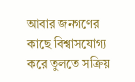আবার জনগণের কাছে বিশ্বাসযোগ্য করে তুলতে সক্রিয়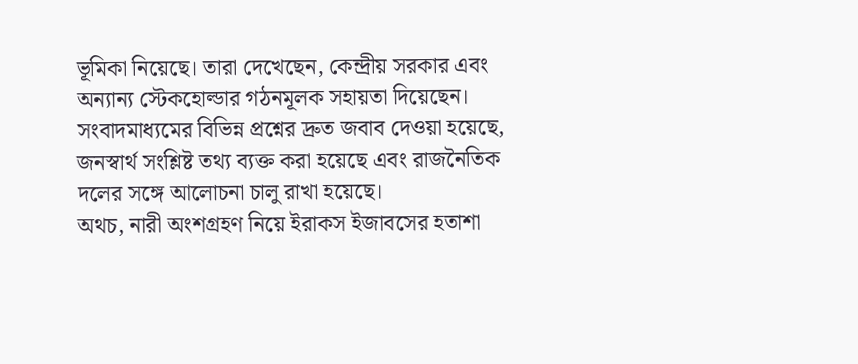ভূমিকা নিয়েছে। তারা দেখেছেন, কেন্দ্রীয় সরকার এবং অন্যান্য স্টেকহোল্ডার গঠনমূলক সহায়তা দিয়েছেন। সংবাদমাধ্যমের বিভিন্ন প্রশ্নের দ্রুত জবাব দেওয়া হয়েছে, জনস্বার্থ সংশ্লিষ্ট তথ্য ব্যক্ত করা হয়েছে এবং রাজনৈতিক দলের সঙ্গে আলোচনা চালু রাখা হয়েছে।
অথচ, নারী অংশগ্রহণ নিয়ে ইরাকস ইজাবসের হতাশা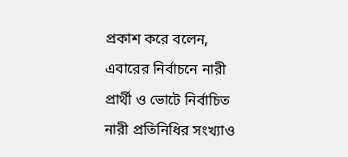প্রকাশ করে বলেন, এবারের নির্বাচনে নারী প্রার্থী ও ভোটে নির্বাচিত নারী প্রতিনিধির সংখ্যাও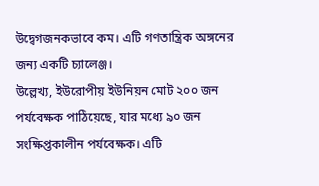উদ্বেগজনকভাবে কম। এটি গণতান্ত্রিক অঙ্গনের জন্য একটি চ্যালেঞ্জ।
উল্লেখ্য, ইউরোপীয় ইউনিয়ন মোট ২০০ জন পর্যবেক্ষক পাঠিয়েছে, যার মধ্যে ৯০ জন সংক্ষিপ্তকালীন পর্যবেক্ষক। এটি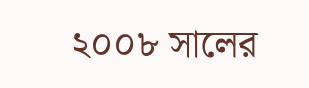২০০৮ সালের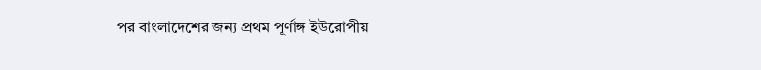পর বাংলাদেশের জন্য প্রথম পূর্ণাঙ্গ ইউরোপীয়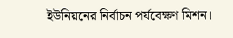ইউনিয়নের নির্বাচন পর্যবেক্ষণ মিশন।